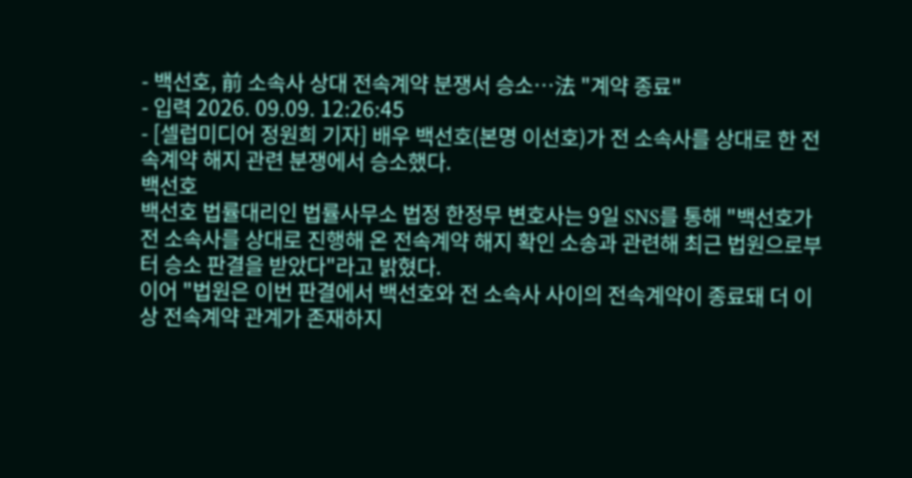- 백선호, 前 소속사 상대 전속계약 분쟁서 승소…法 "계약 종료"
- 입력 2026. 09.09. 12:26:45
- [셀럽미디어 정원희 기자] 배우 백선호(본명 이선호)가 전 소속사를 상대로 한 전속계약 해지 관련 분쟁에서 승소했다.
백선호
백선호 법률대리인 법률사무소 법정 한정무 변호사는 9일 SNS를 통해 "백선호가 전 소속사를 상대로 진행해 온 전속계약 해지 확인 소송과 관련해 최근 법원으로부터 승소 판결을 받았다"라고 밝혔다.
이어 "법원은 이번 판결에서 백선호와 전 소속사 사이의 전속계약이 종료돼 더 이상 전속계약 관계가 존재하지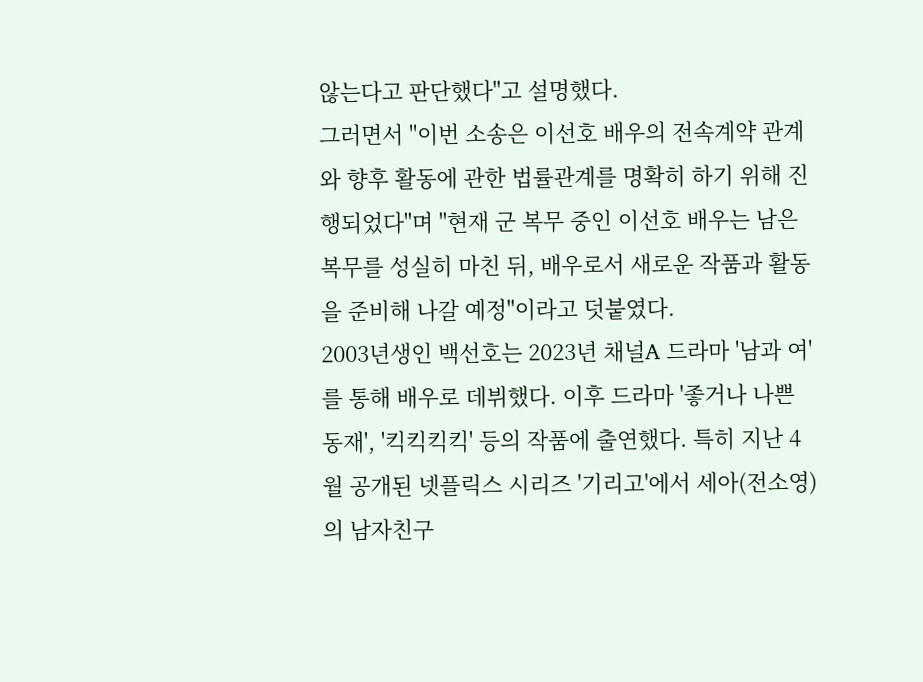않는다고 판단했다"고 설명했다.
그러면서 "이번 소송은 이선호 배우의 전속계약 관계와 향후 활동에 관한 법률관계를 명확히 하기 위해 진행되었다"며 "현재 군 복무 중인 이선호 배우는 남은 복무를 성실히 마친 뒤, 배우로서 새로운 작품과 활동을 준비해 나갈 예정"이라고 덧붙였다.
2003년생인 백선호는 2023년 채널A 드라마 '남과 여'를 통해 배우로 데뷔했다. 이후 드라마 '좋거나 나쁜 동재', '킥킥킥킥' 등의 작품에 출연했다. 특히 지난 4월 공개된 넷플릭스 시리즈 '기리고'에서 세아(전소영)의 남자친구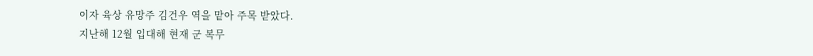이자 육상 유망주 김건우 역을 맡아 주목 받았다.
지난해 12월 입대해 현재 군 복무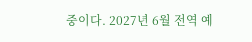중이다. 2027년 6월 전역 예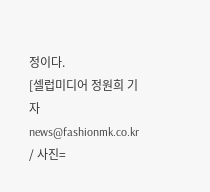정이다.
[셀럽미디어 정원희 기자 news@fashionmk.co.kr / 사진=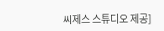씨제스 스튜디오 제공]